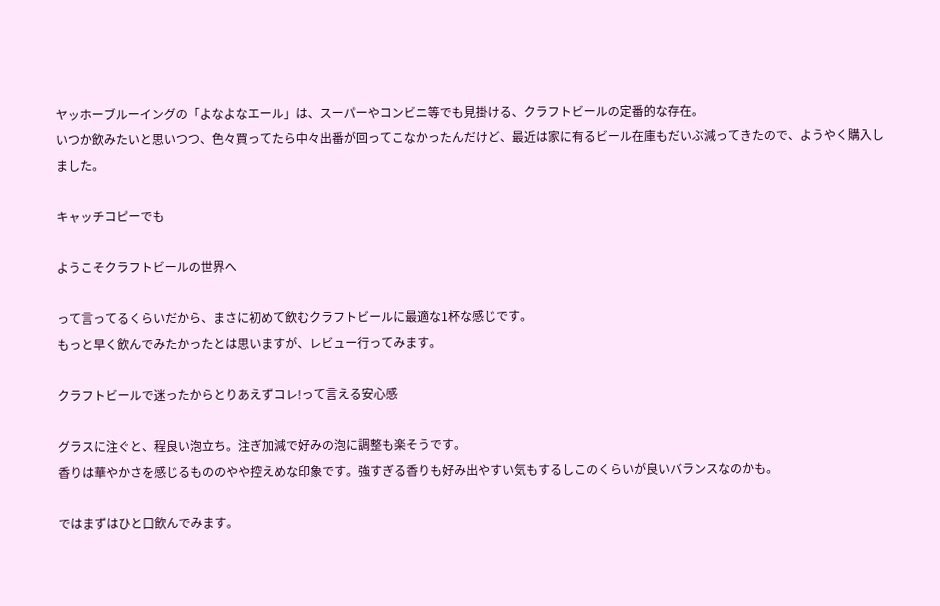ヤッホーブルーイングの「よなよなエール」は、スーパーやコンビニ等でも見掛ける、クラフトビールの定番的な存在。
いつか飲みたいと思いつつ、色々買ってたら中々出番が回ってこなかったんだけど、最近は家に有るビール在庫もだいぶ減ってきたので、ようやく購入しました。

キャッチコピーでも

ようこそクラフトビールの世界へ

って言ってるくらいだから、まさに初めて飲むクラフトビールに最適な1杯な感じです。
もっと早く飲んでみたかったとは思いますが、レビュー行ってみます。

クラフトビールで迷ったからとりあえずコレ!って言える安心感

グラスに注ぐと、程良い泡立ち。注ぎ加減で好みの泡に調整も楽そうです。
香りは華やかさを感じるもののやや控えめな印象です。強すぎる香りも好み出やすい気もするしこのくらいが良いバランスなのかも。

ではまずはひと口飲んでみます。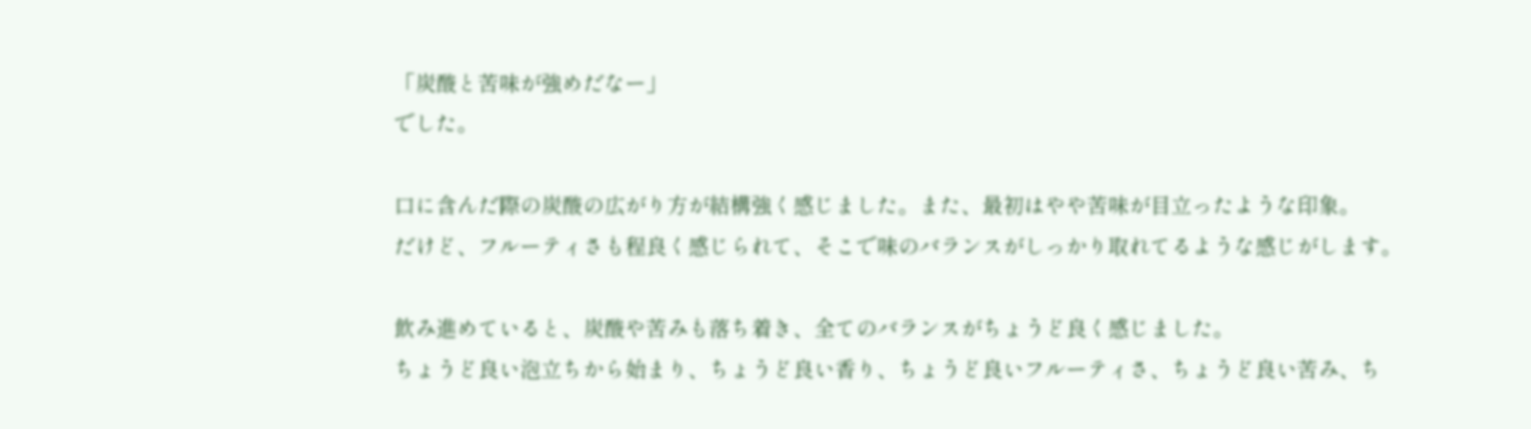「炭酸と苦味が強めだなー」
でした。

口に含んだ際の炭酸の広がり方が結構強く感じました。また、最初はやや苦味が目立ったような印象。
だけど、フルーティさも程良く感じられて、そこで味のバランスがしっかり取れてるような感じがします。

飲み進めていると、炭酸や苦みも落ち着き、全てのバランスがちょうど良く感じました。
ちょうど良い泡立ちから始まり、ちょうど良い香り、ちょうど良いフルーティさ、ちょうど良い苦み、ち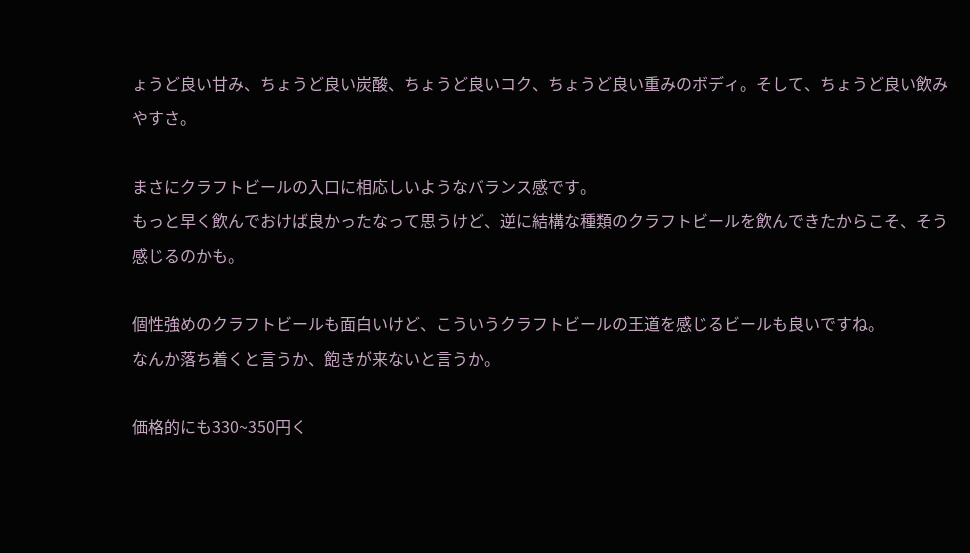ょうど良い甘み、ちょうど良い炭酸、ちょうど良いコク、ちょうど良い重みのボディ。そして、ちょうど良い飲みやすさ。

まさにクラフトビールの入口に相応しいようなバランス感です。
もっと早く飲んでおけば良かったなって思うけど、逆に結構な種類のクラフトビールを飲んできたからこそ、そう感じるのかも。

個性強めのクラフトビールも面白いけど、こういうクラフトビールの王道を感じるビールも良いですね。
なんか落ち着くと言うか、飽きが来ないと言うか。

価格的にも330~350円く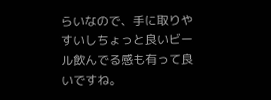らいなので、手に取りやすいしちょっと良いビール飲んでる感も有って良いですね。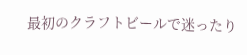最初のクラフトビールで迷ったり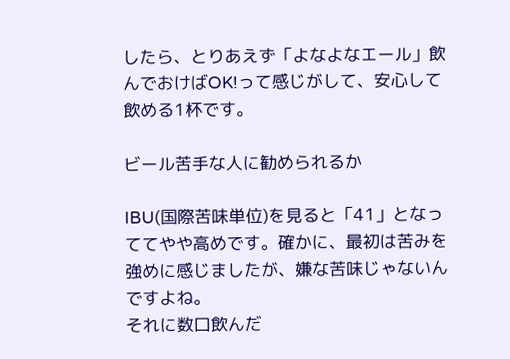したら、とりあえず「よなよなエール」飲んでおけばOK!って感じがして、安心して飲める1杯です。

ビール苦手な人に勧められるか

IBU(国際苦味単位)を見ると「41」となっててやや高めです。確かに、最初は苦みを強めに感じましたが、嫌な苦味じゃないんですよね。
それに数口飲んだ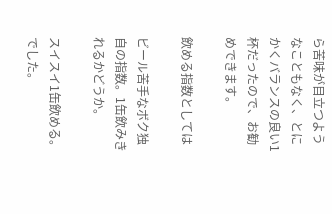ら苦味が目立つようなこともなく、とにかくバランスの良い1杯だったので、お勧めできます。

飲める指数としては

ビール苦手なボク独自の指数。1缶飲みきれるかどうか。

スイスイ1缶飲める。
でした。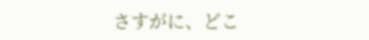さすがに、どこ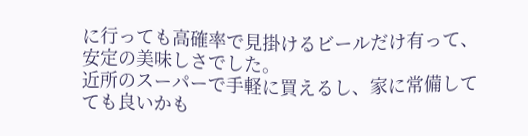に行っても高確率で見掛けるビールだけ有って、安定の美味しさでした。
近所のスーパーで手軽に買えるし、家に常備してても良いかも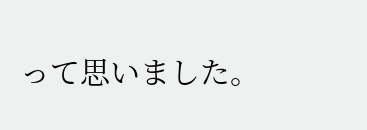って思いました。